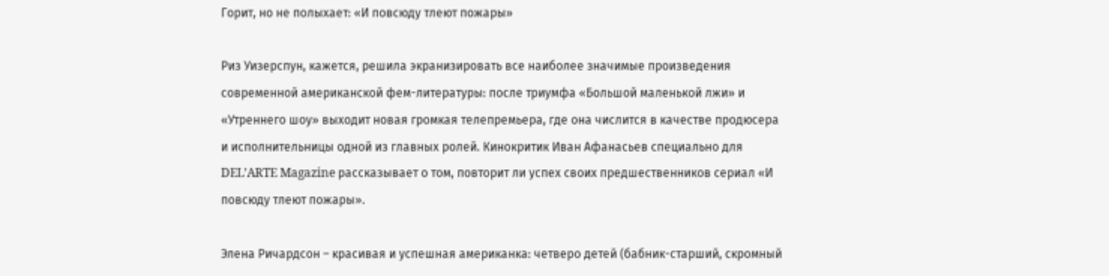Горит, но не полыхает: «И повсюду тлеют пожары»

Риз Уизерспун, кажется, решила экранизировать все наиболее значимые произведения современной американской фем-литературы: после триумфа «Большой маленькой лжи» и «Утреннего шоу» выходит новая громкая телепремьера, где она числится в качестве продюсера и исполнительницы одной из главных ролей. Кинокритик Иван Афанасьев специально для DEL’ARTE Magazine рассказывает о том, повторит ли успех своих предшественников сериал «И повсюду тлеют пожары».

Элена Ричардсон – красивая и успешная американка: четверо детей (бабник-старший, скромный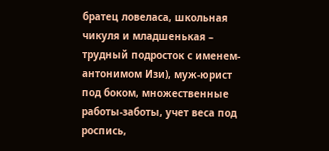братец ловеласа, школьная чикуля и младшенькая – трудный подросток с именем-антонимом Изи), муж-юрист под боком, множественные работы-заботы, учет веса под роспись,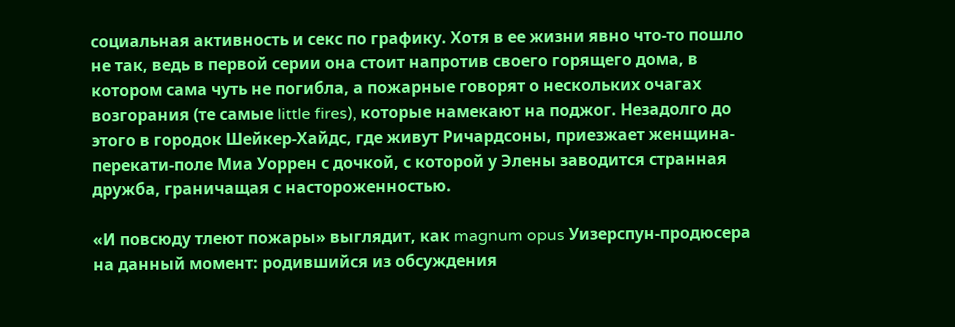социальная активность и секс по графику. Хотя в ее жизни явно что-то пошло не так, ведь в первой серии она стоит напротив своего горящего дома, в котором сама чуть не погибла, а пожарные говорят о нескольких очагах возгорания (те самые little fires), которые намекают на поджог. Незадолго до этого в городок Шейкер-Хайдс, где живут Ричардсоны, приезжает женщина-перекати-поле Миа Уоррен с дочкой, с которой у Элены заводится странная дружба, граничащая с настороженностью.

«И повсюду тлеют пожары» выглядит, как magnum opus Уизерспун-продюсера на данный момент: родившийся из обсуждения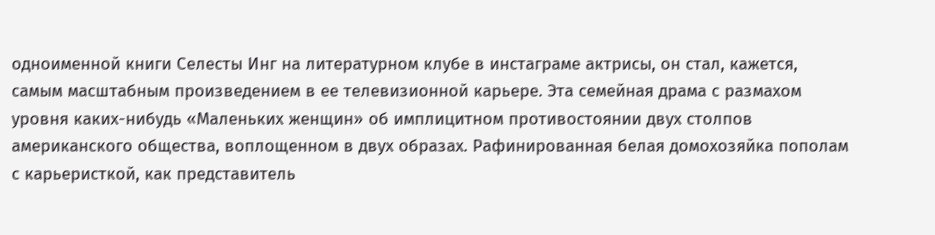одноименной книги Селесты Инг на литературном клубе в инстаграме актрисы, он стал, кажется, самым масштабным произведением в ее телевизионной карьере. Эта семейная драма с размахом уровня каких-нибудь «Маленьких женщин» об имплицитном противостоянии двух столпов американского общества, воплощенном в двух образах. Рафинированная белая домохозяйка пополам с карьеристкой, как представитель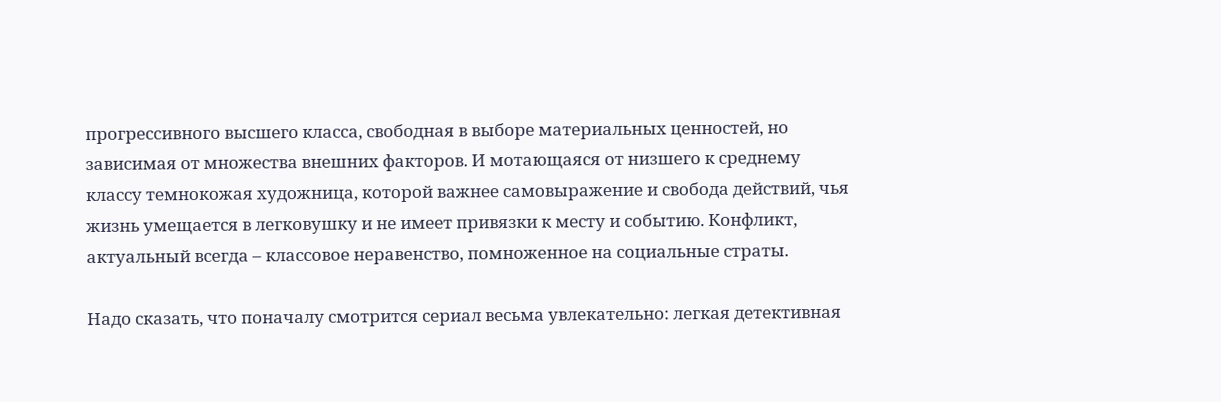прогрессивного высшего класса, свободная в выборе материальных ценностей, но зависимая от множества внешних факторов. И мотающаяся от низшего к среднему классу темнокожая художница, которой важнее самовыражение и свобода действий, чья жизнь умещается в легковушку и не имеет привязки к месту и событию. Конфликт, актуальный всегда – классовое неравенство, помноженное на социальные страты.

Надо сказать, что поначалу смотрится сериал весьма увлекательно: легкая детективная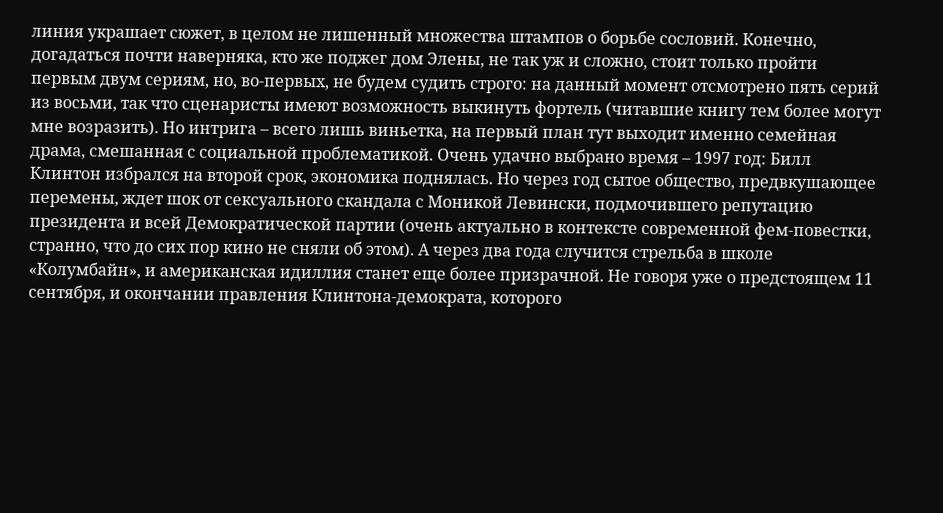линия украшает сюжет, в целом не лишенный множества штампов о борьбе сословий. Конечно, догадаться почти наверняка, кто же поджег дом Элены, не так уж и сложно, стоит только пройти первым двум сериям, но, во-первых, не будем судить строго: на данный момент отсмотрено пять серий из восьми, так что сценаристы имеют возможность выкинуть фортель (читавшие книгу тем более могут мне возразить). Но интрига – всего лишь виньетка, на первый план тут выходит именно семейная драма, смешанная с социальной проблематикой. Очень удачно выбрано время – 1997 год: Билл Клинтон избрался на второй срок, экономика поднялась. Но через год сытое общество, предвкушающее перемены, ждет шок от сексуального скандала с Моникой Левински, подмочившего репутацию президента и всей Демократической партии (очень актуально в контексте современной фем-повестки, странно, что до сих пор кино не сняли об этом). А через два года случится стрельба в школе «Колумбайн», и американская идиллия станет еще более призрачной. Не говоря уже о предстоящем 11 сентября, и окончании правления Клинтона-демократа, которого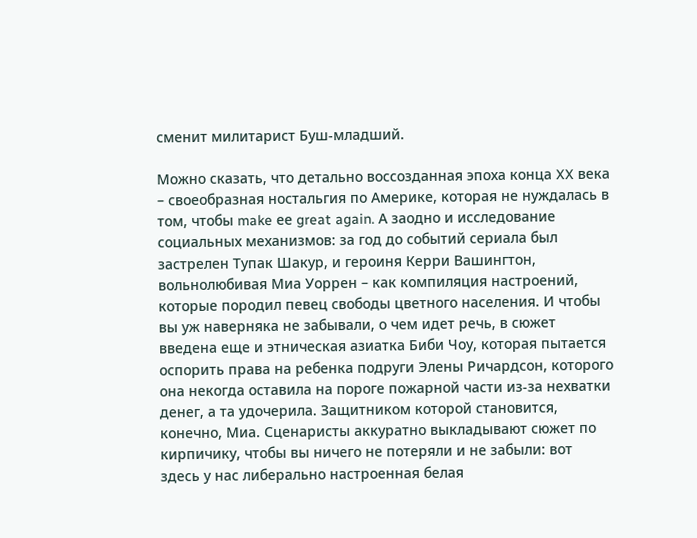сменит милитарист Буш-младший.

Можно сказать, что детально воссозданная эпоха конца XX века – своеобразная ностальгия по Америке, которая не нуждалась в том, чтобы make ее great again. А заодно и исследование социальных механизмов: за год до событий сериала был застрелен Тупак Шакур, и героиня Керри Вашингтон, вольнолюбивая Миа Уоррен – как компиляция настроений, которые породил певец свободы цветного населения. И чтобы вы уж наверняка не забывали, о чем идет речь, в сюжет введена еще и этническая азиатка Биби Чоу, которая пытается оспорить права на ребенка подруги Элены Ричардсон, которого она некогда оставила на пороге пожарной части из-за нехватки денег, а та удочерила. Защитником которой становится, конечно, Миа. Сценаристы аккуратно выкладывают сюжет по кирпичику, чтобы вы ничего не потеряли и не забыли: вот здесь у нас либерально настроенная белая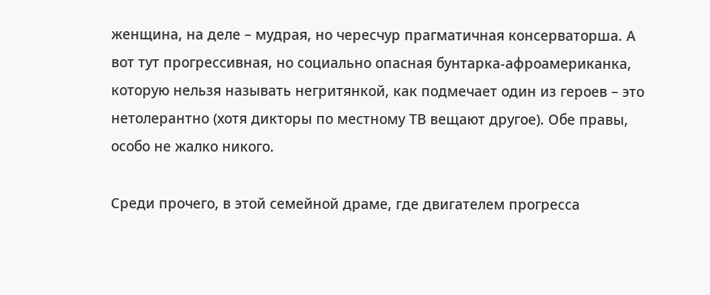женщина, на деле – мудрая, но чересчур прагматичная консерваторша. А вот тут прогрессивная, но социально опасная бунтарка-афроамериканка, которую нельзя называть негритянкой, как подмечает один из героев – это нетолерантно (хотя дикторы по местному ТВ вещают другое). Обе правы, особо не жалко никого.

Среди прочего, в этой семейной драме, где двигателем прогресса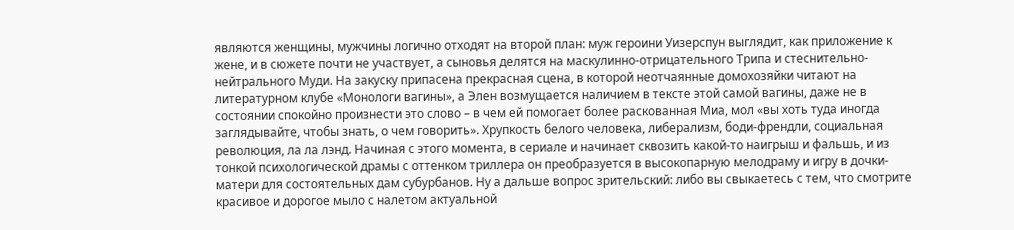являются женщины, мужчины логично отходят на второй план: муж героини Уизерспун выглядит, как приложение к жене, и в сюжете почти не участвует, а сыновья делятся на маскулинно-отрицательного Трипа и стеснительно-нейтрального Муди. На закуску припасена прекрасная сцена, в которой неотчаянные домохозяйки читают на литературном клубе «Монологи вагины», а Элен возмущается наличием в тексте этой самой вагины, даже не в состоянии спокойно произнести это слово – в чем ей помогает более раскованная Миа, мол «вы хоть туда иногда заглядывайте, чтобы знать, о чем говорить». Хрупкость белого человека, либерализм, боди-френдли, социальная революция, ла ла лэнд. Начиная с этого момента, в сериале и начинает сквозить какой-то наигрыш и фальшь, и из тонкой психологической драмы с оттенком триллера он преобразуется в высокопарную мелодраму и игру в дочки-матери для состоятельных дам субурбанов. Ну а дальше вопрос зрительский: либо вы свыкаетесь с тем, что смотрите красивое и дорогое мыло с налетом актуальной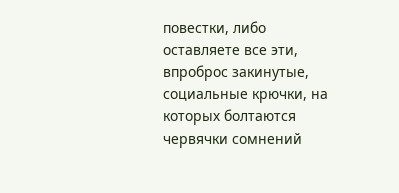повестки, либо оставляете все эти, впроброс закинутые, социальные крючки, на которых болтаются червячки сомнений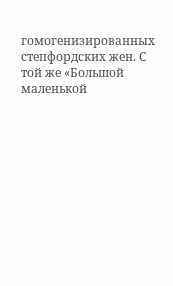гомогенизированных степфордских жен. С той же «Большой маленькой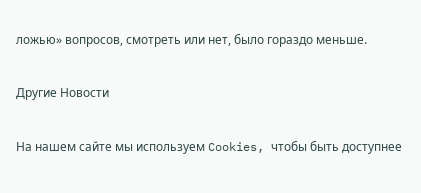ложью» вопросов, смотреть или нет, было гораздо меньше.

Другие Новости

На нашем сайте мы используем Cookies, чтобы быть доступнее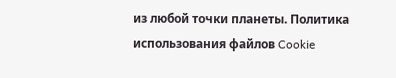из любой точки планеты. Политика использования файлов Cookie